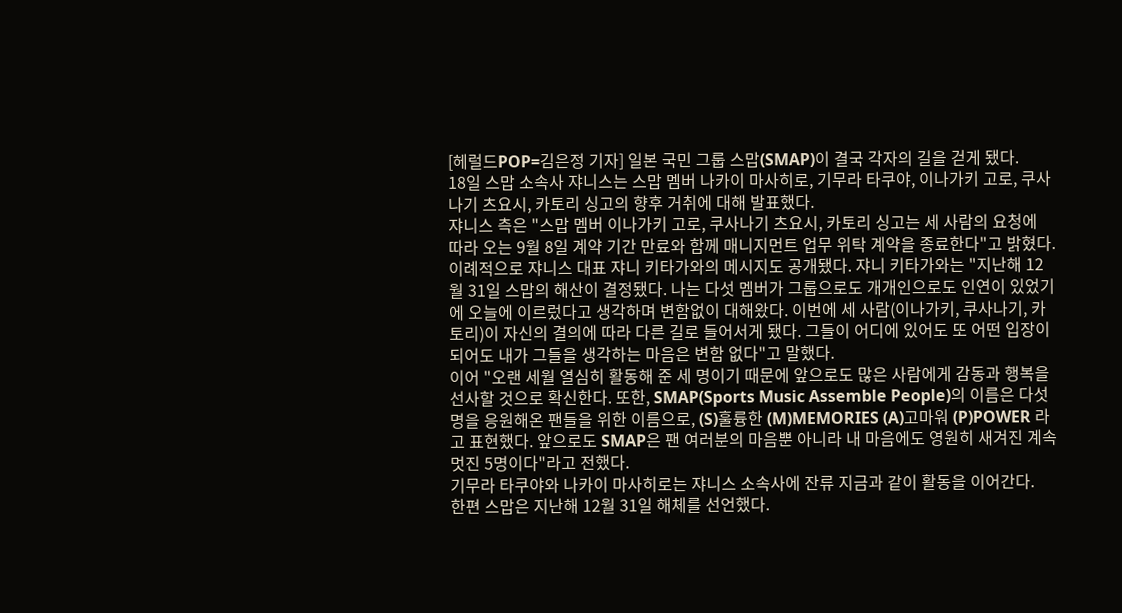[헤럴드POP=김은정 기자] 일본 국민 그룹 스맙(SMAP)이 결국 각자의 길을 걷게 됐다.
18일 스맙 소속사 쟈니스는 스맙 멤버 나카이 마사히로, 기무라 타쿠야, 이나가키 고로, 쿠사나기 츠요시, 카토리 싱고의 향후 거취에 대해 발표했다.
쟈니스 측은 "스맙 멤버 이나가키 고로, 쿠사나기 츠요시, 카토리 싱고는 세 사람의 요청에 따라 오는 9월 8일 계약 기간 만료와 함께 매니지먼트 업무 위탁 계약을 종료한다"고 밝혔다.
이례적으로 쟈니스 대표 쟈니 키타가와의 메시지도 공개됐다. 쟈니 키타가와는 "지난해 12월 31일 스맙의 해산이 결정됐다. 나는 다섯 멤버가 그룹으로도 개개인으로도 인연이 있었기에 오늘에 이르렀다고 생각하며 변함없이 대해왔다. 이번에 세 사람(이나가키, 쿠사나기, 카토리)이 자신의 결의에 따라 다른 길로 들어서게 됐다. 그들이 어디에 있어도 또 어떤 입장이 되어도 내가 그들을 생각하는 마음은 변함 없다"고 말했다.
이어 "오랜 세월 열심히 활동해 준 세 명이기 때문에 앞으로도 많은 사람에게 감동과 행복을 선사할 것으로 확신한다. 또한, SMAP(Sports Music Assemble People)의 이름은 다섯 명을 응원해온 팬들을 위한 이름으로, (S)훌륭한 (M)MEMORIES (A)고마워 (P)POWER 라고 표현했다. 앞으로도 SMAP은 팬 여러분의 마음뿐 아니라 내 마음에도 영원히 새겨진 계속 멋진 5명이다"라고 전했다.
기무라 타쿠야와 나카이 마사히로는 쟈니스 소속사에 잔류 지금과 같이 활동을 이어간다.
한편 스맙은 지난해 12월 31일 해체를 선언했다.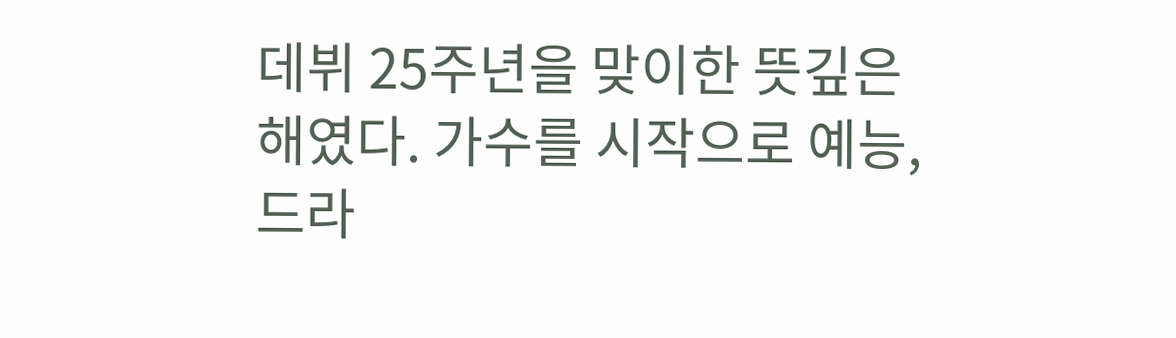데뷔 25주년을 맞이한 뜻깊은 해였다. 가수를 시작으로 예능, 드라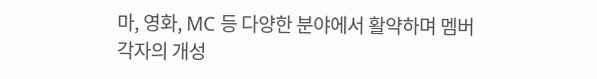마, 영화, MC 등 다양한 분야에서 활약하며 멤버 각자의 개성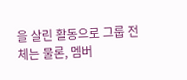을 살린 활동으로 그룹 전체는 물론, 멤버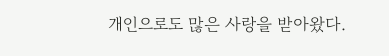개인으로도 많은 사랑을 받아왔다.